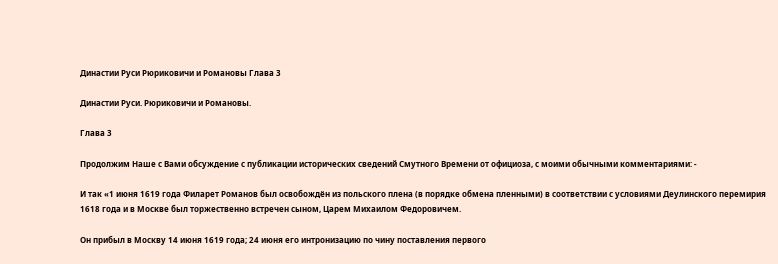Династии Руси Рюриковичи и Романовы Глава 3

Династии Руси. Рюриковичи и Романовы.

Глава 3

Продолжим Наше с Вами обсуждение с публикации исторических сведений Смутного Времени от официоза, с моими обычными комментариями: -

И так «1 июня 1619 года Филарет Романов был освобождён из польского плена (в порядке обмена пленными) в соответствии с условиями Деулинского перемирия 1618 года и в Москве был торжественно встречен сыном, Царем Михаилом Федоровичем.

Он прибыл в Москву 14 июня 1619 года; 24 июня его интронизацию по чину поставления первого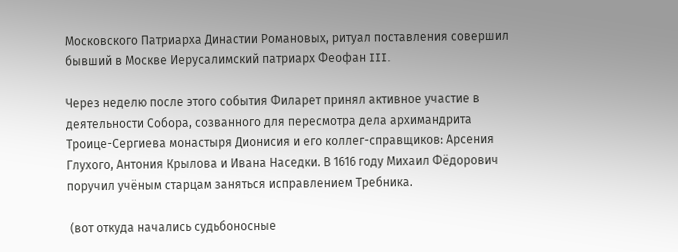Московского Патриарха Династии Романовых, ритуал поставления совершил бывший в Москве Иерусалимский патриарх Феофан III.

Через неделю после этого события Филарет принял активное участие в деятельности Собора, созванного для пересмотра дела архимандрита Троице-Сергиева монастыря Дионисия и его коллег-справщиков: Арсения Глухого, Антония Крылова и Ивана Наседки. В 1616 году Михаил Фёдорович поручил учёным старцам заняться исправлением Требника.

 (вот откуда начались судьбоносные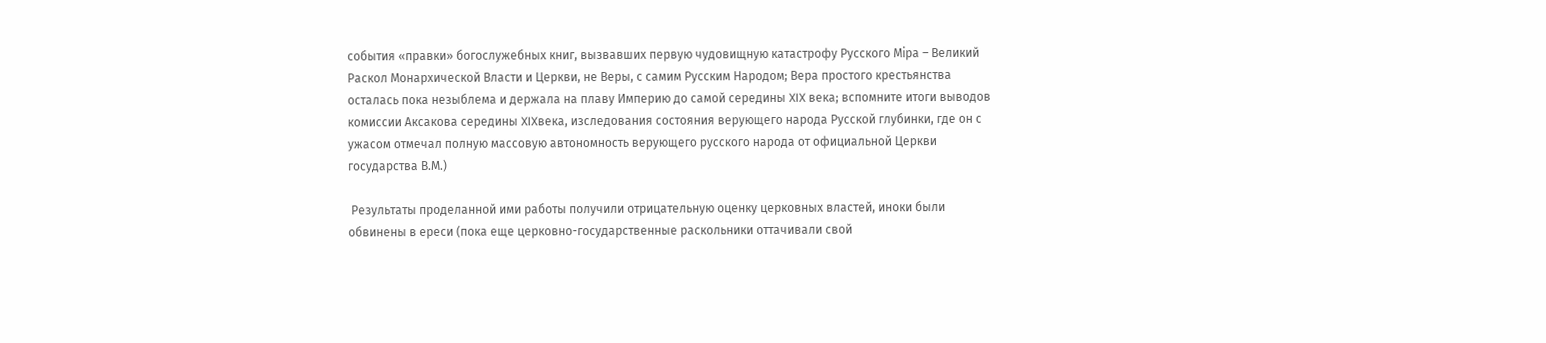события «правки» богослужебных книг, вызвавших первую чудовищную катастрофу Русского Мiра – Великий Раскол Монархической Власти и Церкви, не Веры, с самим Русским Народом; Вера простого крестьянства осталась пока незыблема и держала на плаву Империю до самой середины XIX века; вспомните итоги выводов комиссии Аксакова середины XIXвека, изследования состояния верующего народа Русской глубинки, где он с ужасом отмечал полную массовую автономность верующего русского народа от официальной Церкви государства В.М.)

 Результаты проделанной ими работы получили отрицательную оценку церковных властей, иноки были обвинены в ереси (пока еще церковно-государственные раскольники оттачивали свой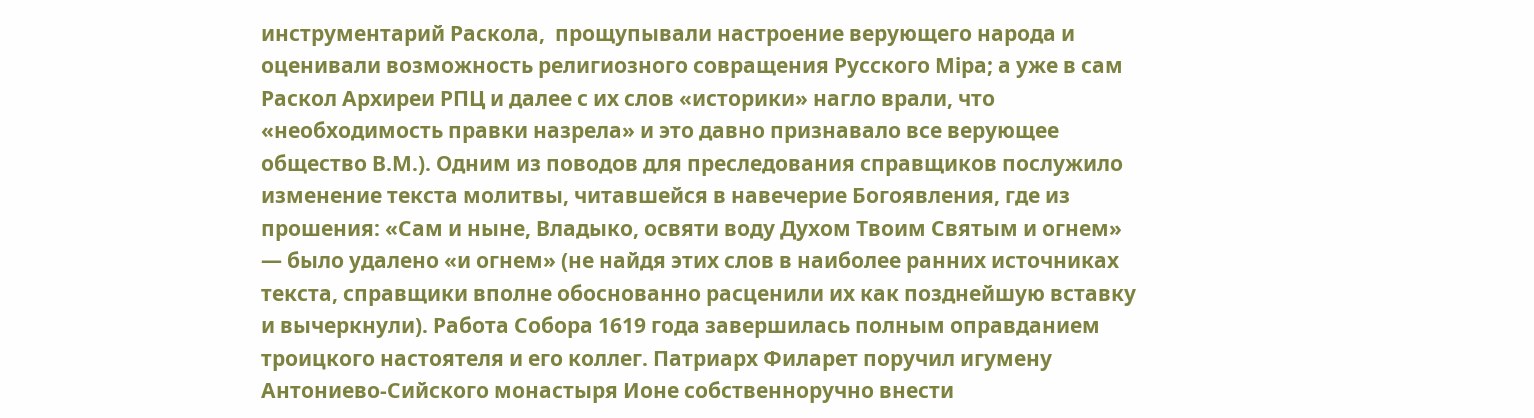инструментарий Раскола,  прощупывали настроение верующего народа и оценивали возможность религиозного совращения Русского Мiра; а уже в сам Раскол Архиреи РПЦ и далее с их слов «историки» нагло врали, что «необходимость правки назрела» и это давно признавало все верующее общество В.М.). Одним из поводов для преследования справщиков послужило изменение текста молитвы, читавшейся в навечерие Богоявления, где из прошения: «Сам и ныне, Владыко, освяти воду Духом Твоим Святым и огнем» — было удалено «и огнем» (не найдя этих слов в наиболее ранних источниках текста, справщики вполне обоснованно расценили их как позднейшую вставку и вычеркнули). Работа Собора 1619 года завершилась полным оправданием троицкого настоятеля и его коллег. Патриарх Филарет поручил игумену Антониево-Сийского монастыря Ионе собственноручно внести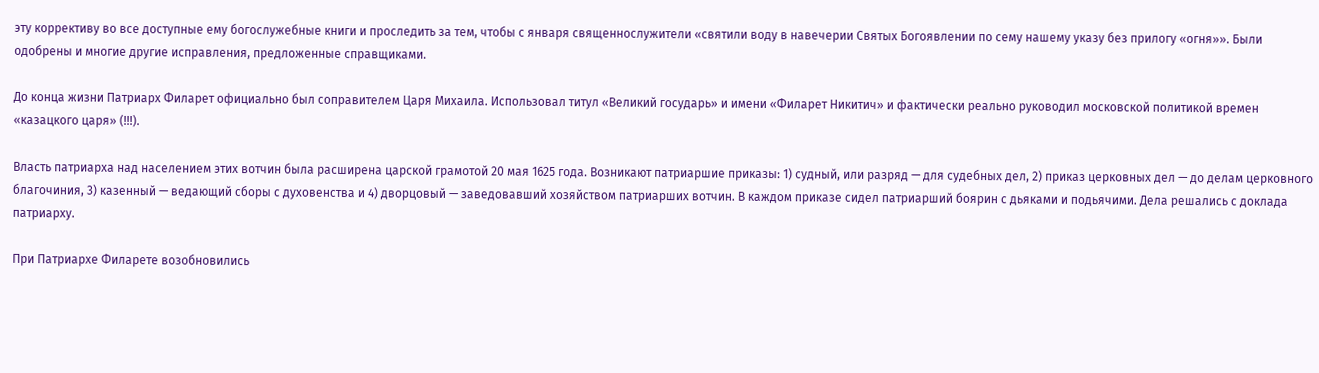эту коррективу во все доступные ему богослужебные книги и проследить за тем, чтобы с января священнослужители «святили воду в навечерии Святых Богоявлении по сему нашему указу без прилогу «огня»». Были одобрены и многие другие исправления, предложенные справщиками.

До конца жизни Патриарх Филарет официально был соправителем Царя Михаила. Использовал титул «Великий государь» и имени «Филарет Никитич» и фактически реально руководил московской политикой времен «казацкого царя» (!!!).

Власть патриарха над населением этих вотчин была расширена царской грамотой 20 мая 1625 года. Возникают патриаршие приказы: 1) судный, или разряд — для судебных дел, 2) приказ церковных дел — до делам церковного благочиния, 3) казенный — ведающий сборы с духовенства и 4) дворцовый — заведовавший хозяйством патриарших вотчин. В каждом приказе сидел патриарший боярин с дьяками и подьячими. Дела решались с доклада патриарху.

При Патриархе Филарете возобновились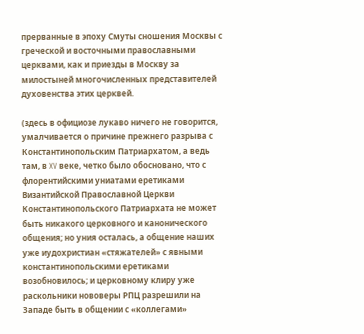прерванные в эпоху Смуты сношения Москвы с греческой и восточными православными церквами, как и приезды в Москву за милостыней многочисленных представителей духовенства этих церквей.

(здесь в официозе лукаво ничего не говорится, умалчивается о причине прежнего разрыва с Константинопольским Патриархатом, а ведь там, в XV веке, четко было обосновано, что с флорентийскими униатами еретиками Византийской Православной Церкви Константинопольского Патриархата не может быть никакого церковного и канонического общения; но уния осталась, а общение наших уже иудохристиан «стяжателей» с явными константинопольскими еретиками возобновилось; и церковному клиру уже раскольники нововеры РПЦ разрешили на Западе быть в общении с «коллегами»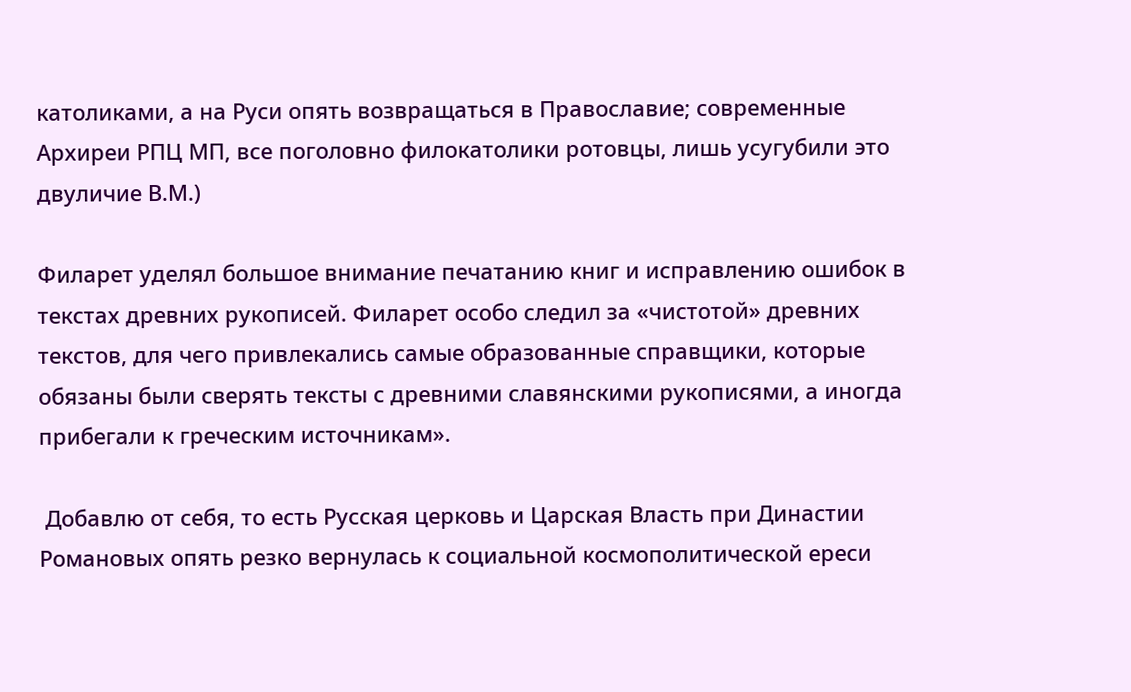католиками, а на Руси опять возвращаться в Православие; современные Архиреи РПЦ МП, все поголовно филокатолики ротовцы, лишь усугубили это двуличие В.М.)

Филарет уделял большое внимание печатанию книг и исправлению ошибок в текстах древних рукописей. Филарет особо следил за «чистотой» древних текстов, для чего привлекались самые образованные справщики, которые обязаны были сверять тексты с древними славянскими рукописями, а иногда прибегали к греческим источникам».

 Добавлю от себя, то есть Русская церковь и Царская Власть при Династии Романовых опять резко вернулась к социальной космополитической ереси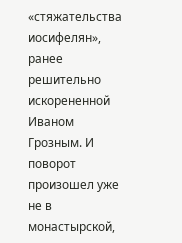«стяжательства иосифелян», ранее решительно искорененной Иваном Грозным. И поворот произошел уже не в монастырской,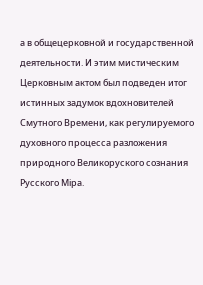а в общецерковной и государственной деятельности. И этим мистическим Церковным актом был подведен итог истинных задумок вдохновителей Смутного Времени, как регулируемого духовного процесса разложения природного Великоруского сознания Русского Мiра.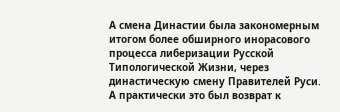А смена Династии была закономерным итогом более обширного инорасового процесса либеризации Русской Типологической Жизни, через династическую смену Правителей Руси. А практически это был возврат к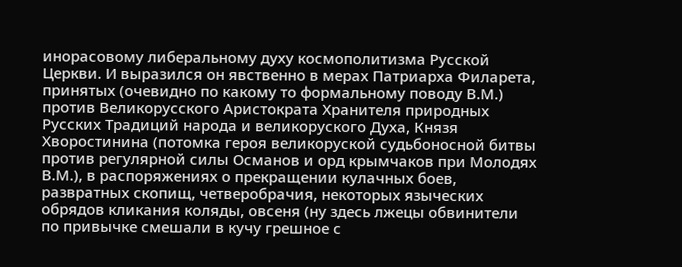инорасовому либеральному духу космополитизма Русской Церкви. И выразился он явственно в мерах Патриарха Филарета, принятых (очевидно по какому то формальному поводу В.М.) против Великорусского Аристократа Хранителя природных Русских Традиций народа и великоруского Духа, Князя Хворостинина (потомка героя великоруской судьбоносной битвы против регулярной силы Османов и орд крымчаков при Молодях В.М.), в распоряжениях о прекращении кулачных боев, развратных скопищ, четверобрачия, некоторых языческих обрядов кликания коляды, овсеня (ну здесь лжецы обвинители по привычке смешали в кучу грешное с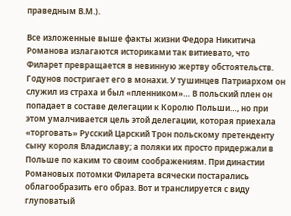праведным В.М.).

Все изложенные выше факты жизни Федора Никитича Романова излагаются историками так витиевато, что Филарет превращается в невинную жертву обстоятельств. Годунов постригает его в монахи. У тушинцев Патриархом он служил из страха и был «пленником»… В польский плен он попадает в составе делегации к Королю Польши…, но при этом умалчивается цель этой делегации, которая приехала «торговать» Русский Царский Трон польскому претенденту сыну короля Владиславу; а поляки их просто придержали в Польше по каким то своим соображениям. При династии Романовых потомки Филарета всячески постарались облагообразить его образ. Вот и транслируется с виду глуповатый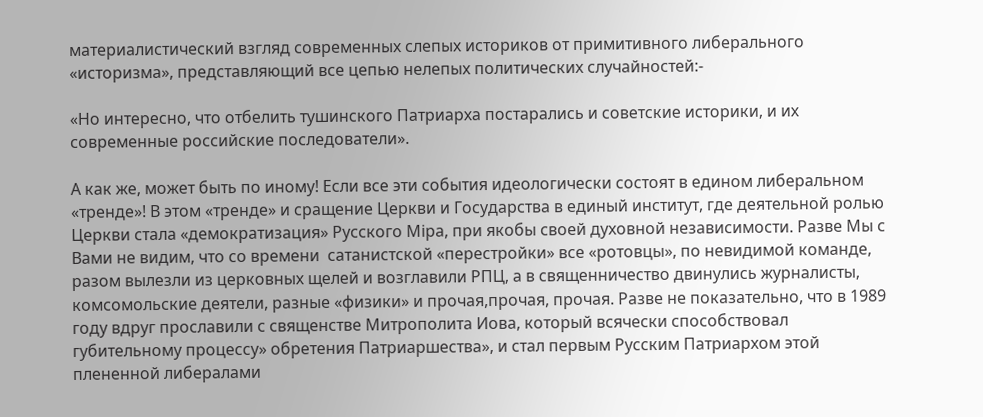материалистический взгляд современных слепых историков от примитивного либерального «историзма», представляющий все цепью нелепых политических случайностей:-

«Но интересно, что отбелить тушинского Патриарха постарались и советские историки, и их современные российские последователи».

А как же, может быть по иному! Если все эти события идеологически состоят в едином либеральном «тренде»! В этом «тренде» и сращение Церкви и Государства в единый институт, где деятельной ролью Церкви стала «демократизация» Русского Мiра, при якобы своей духовной независимости. Разве Мы с Вами не видим, что со времени  сатанистской «перестройки» все «ротовцы», по невидимой команде, разом вылезли из церковных щелей и возглавили РПЦ, а в священничество двинулись журналисты, комсомольские деятели, разные «физики» и прочая,прочая, прочая. Разве не показательно, что в 1989 году вдруг прославили с священстве Митрополита Иова, который всячески способствовал губительному процессу» обретения Патриаршества», и стал первым Русским Патриархом этой плененной либералами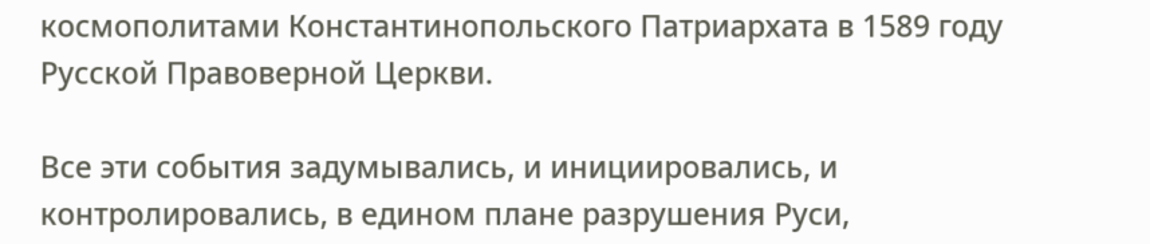космополитами Константинопольского Патриархата в 1589 году Русской Правоверной Церкви.

Все эти события задумывались, и инициировались, и контролировались, в едином плане разрушения Руси,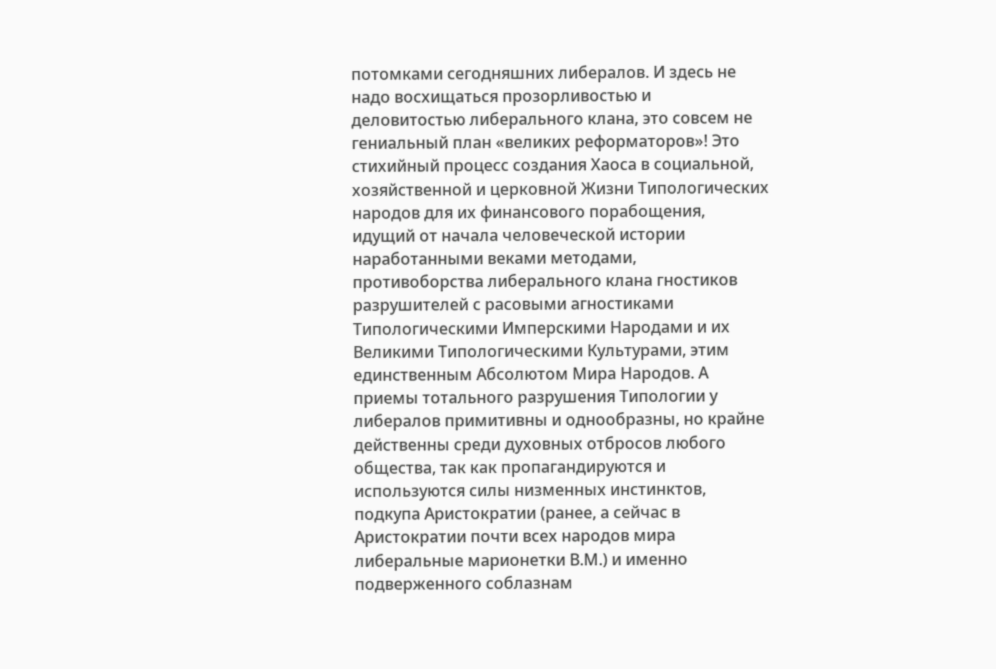потомками сегодняшних либералов. И здесь не надо восхищаться прозорливостью и деловитостью либерального клана, это совсем не гениальный план «великих реформаторов»! Это стихийный процесс создания Хаоса в социальной, хозяйственной и церковной Жизни Типологических народов для их финансового порабощения, идущий от начала человеческой истории наработанными веками методами, противоборства либерального клана гностиков разрушителей с расовыми агностиками Типологическими Имперскими Народами и их Великими Типологическими Культурами, этим единственным Абсолютом Мира Народов. А приемы тотального разрушения Типологии у либералов примитивны и однообразны, но крайне действенны среди духовных отбросов любого общества, так как пропагандируются и используются силы низменных инстинктов, подкупа Аристократии (ранее, а сейчас в Аристократии почти всех народов мира либеральные марионетки В.М.) и именно подверженного соблазнам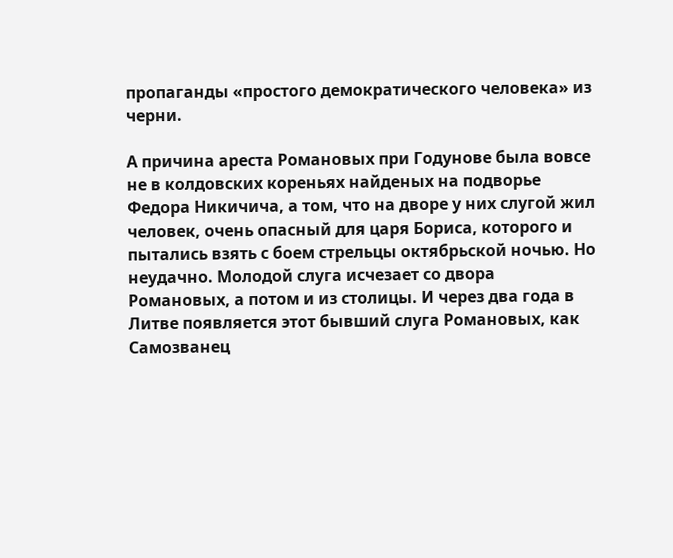пропаганды «простого демократического человека» из черни.

А причина ареста Романовых при Годунове была вовсе не в колдовских кореньях найденых на подворье Федора Никичича, а том, что на дворе у них слугой жил человек, очень опасный для царя Бориса, которого и пытались взять с боем стрельцы октябрьской ночью. Но неудачно. Молодой слуга исчезает со двора Романовых, а потом и из столицы. И через два года в Литве появляется этот бывший слуга Романовых, как Самозванец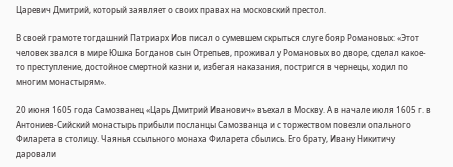Царевич Дмитрий, который заявляет о своих правах на московский престол.

В своей грамоте тогдашний Патриарх Иов писал о сумевшем скрыться слуге бояр Романовых: «Этот человек звался в мире Юшка Богданов сын Отрепьев, проживал у Романовых во дворе, сделал какое-то преступление, достойное смертной казни и, избегая наказания, постригся в чернецы, ходил по многим монастырям».

20 июня 1605 года Самозванец «Царь Дмитрий Иванович» въехал в Москву. А в начале июля 1605 г. в Антониев-Сийский монастырь прибыли посланцы Самозванца и с торжеством повезли опального Филарета в столицу. Чаянья ссыльного монаха Филарета сбылись. Его брату, Ивану Никитичу даровали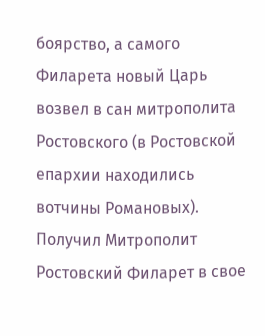боярство, а самого Филарета новый Царь возвел в сан митрополита Ростовского (в Ростовской епархии находились вотчины Романовых). Получил Митрополит Ростовский Филарет в свое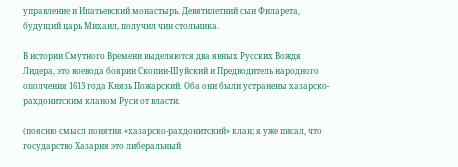управление и Ипатьевский монастырь. Девятилетний сын Филарета, будущий царь Михаил, получил чин стольника.

В истории Смутного Времени выделяются два явных Русских Вождя Лидера, это воевода боярин Скопин-Шуйский и Предводитель народного ополчения 1613 года Князь Пожарский. Оба они были устранены хазарско-рахдонитским кланом Руси от власти.

(поясню смысл понятия «хазарско-рахдонитский» клан; я уже писал, что государство Хазария это либеральный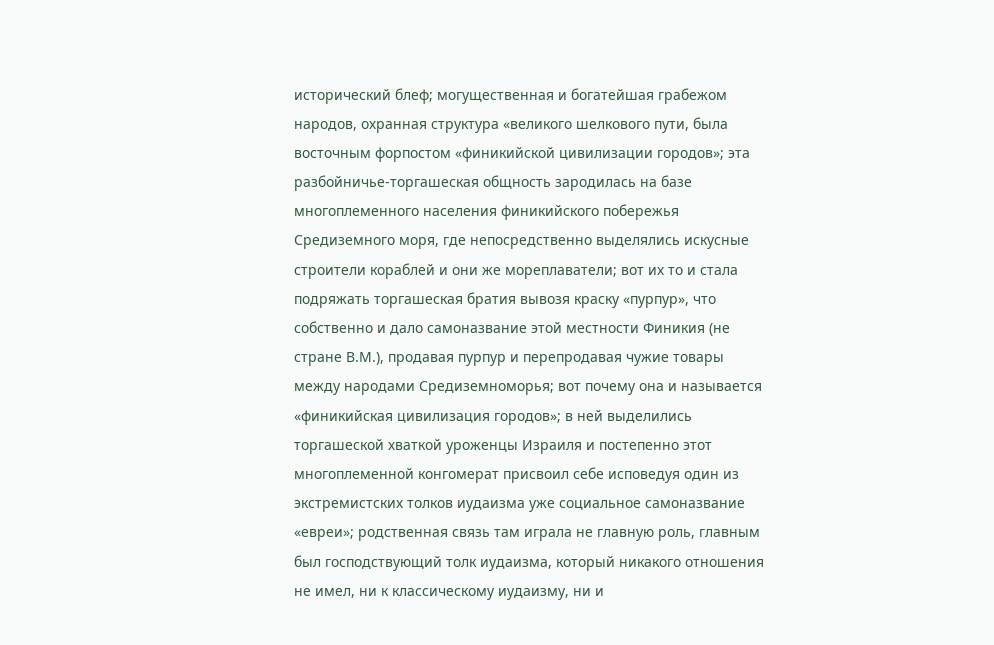исторический блеф; могущественная и богатейшая грабежом народов, охранная структура «великого шелкового пути, была восточным форпостом «финикийской цивилизации городов»; эта разбойничье-торгашеская общность зародилась на базе многоплеменного населения финикийского побережья Средиземного моря, где непосредственно выделялись искусные строители кораблей и они же мореплаватели; вот их то и стала подряжать торгашеская братия вывозя краску «пурпур», что собственно и дало самоназвание этой местности Финикия (не стране В.М.), продавая пурпур и перепродавая чужие товары между народами Средиземноморья; вот почему она и называется «финикийская цивилизация городов»; в ней выделились торгашеской хваткой уроженцы Израиля и постепенно этот многоплеменной конгомерат присвоил себе исповедуя один из экстремистских толков иудаизма уже социальное самоназвание «евреи»; родственная связь там играла не главную роль, главным был господствующий толк иудаизма, который никакого отношения не имел, ни к классическому иудаизму, ни и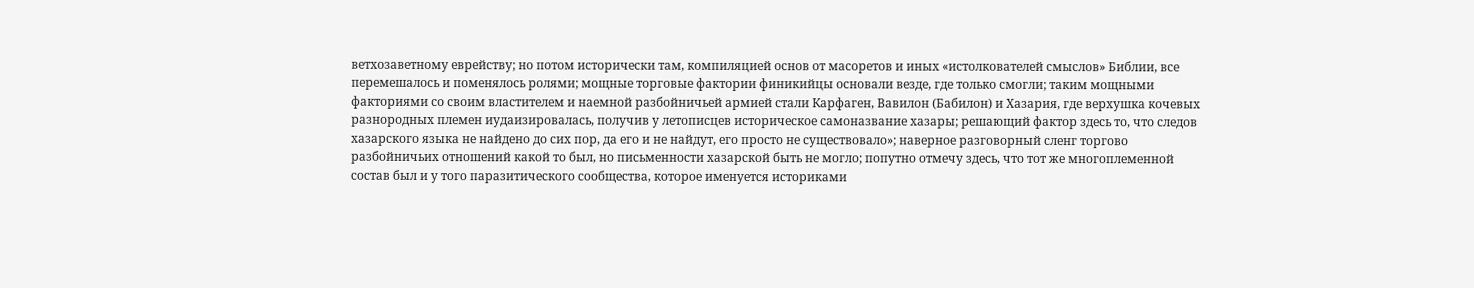ветхозаветному еврейству; но потом исторически там, компиляцией основ от масоретов и иных «истолкователей смыслов» Библии, все перемешалось и поменялось ролями; мощные торговые фактории финикийцы основали везде, где только смогли; таким мощными факториями со своим властителем и наемной разбойничьей армией стали Карфаген, Вавилон (Бабилон) и Хазария, где верхушка кочевых разнородных племен иудаизировалась, получив у летописцев историческое самоназвание хазары; решающий фактор здесь то, что следов хазарского языка не найдено до сих пор, да его и не найдут, его просто не существовало»; наверное разговорный сленг торгово разбойничьих отношений какой то был, но письменности хазарской быть не могло; попутно отмечу здесь, что тот же многоплеменной состав был и у того паразитического сообщества, которое именуется историками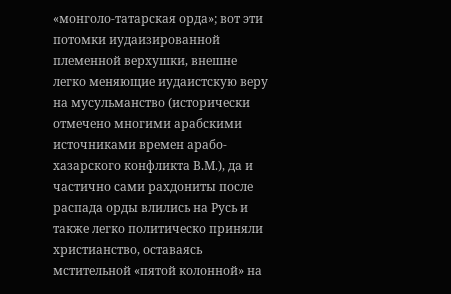«монголо-татарская орда»; вот эти потомки иудаизированной племенной верхушки, внешне легко меняющие иудаистскую веру на мусульманство (исторически отмечено многими арабскими источниками времен арабо-хазарского конфликта В.М.), да и частично сами рахдониты после распада орды влились на Русь и также легко политическо приняли христианство, оставаясь мстительной «пятой колонной» на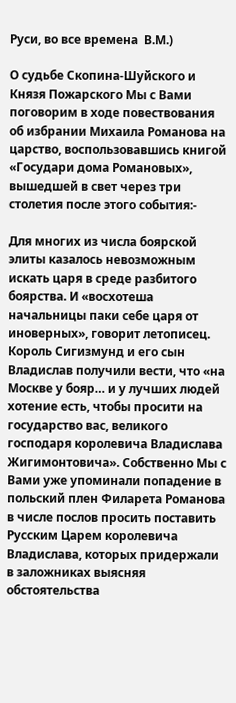Руси, во все времена  В.М.)

О судьбе Скопина-Шуйского и Князя Пожарского Мы с Вами поговорим в ходе повествования об избрании Михаила Романова на царство, воспользовавшись книгой «Государи дома Романовых», вышедшей в свет через три столетия после этого события:-

Для многих из числа боярской элиты казалось невозможным искать царя в среде разбитого боярства. И «восхотеша начальницы паки себе царя от иноверных», говорит летописец. Король Сигизмунд и его сын Владислав получили вести, что «на Москве у бояр… и у лучших людей хотение есть, чтобы просити на государство вас, великого господаря королевича Владислава Жигимонтовича». Собственно Мы с Вами уже упоминали попадение в польский плен Филарета Романова в числе послов просить поставить Русским Царем королевича Владислава, которых придержали в заложниках выясняя обстоятельства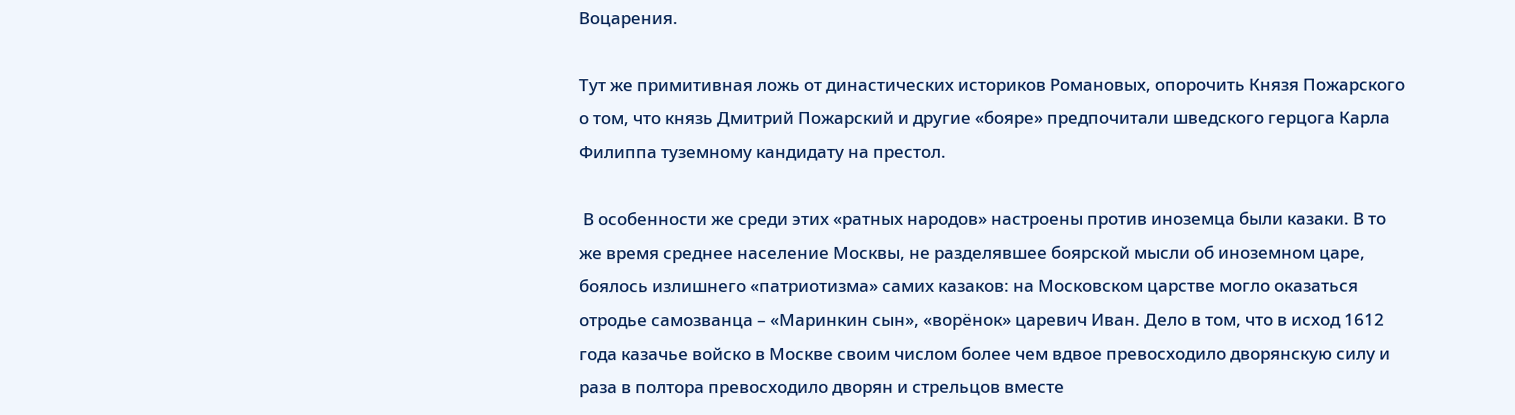Воцарения.

Тут же примитивная ложь от династических историков Романовых, опорочить Князя Пожарского о том, что князь Дмитрий Пожарский и другие «бояре» предпочитали шведского герцога Карла Филиппа туземному кандидату на престол.

 В особенности же среди этих «ратных народов» настроены против иноземца были казаки. В то же время среднее население Москвы, не разделявшее боярской мысли об иноземном царе, боялось излишнего «патриотизма» самих казаков: на Московском царстве могло оказаться отродье самозванца – «Маринкин сын», «ворёнок» царевич Иван. Дело в том, что в исход 1612 года казачье войско в Москве своим числом более чем вдвое превосходило дворянскую силу и раза в полтора превосходило дворян и стрельцов вместе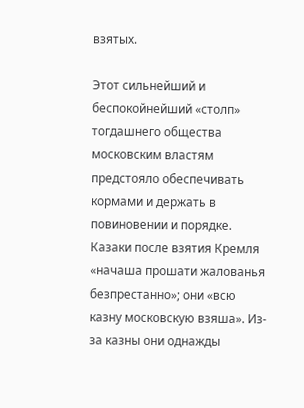взятых.

Этот сильнейший и беспокойнейший «столп» тогдашнего общества московским властям предстояло обеспечивать кормами и держать в повиновении и порядке. Казаки после взятия Кремля «начаша прошати жалованья безпрестанно»; они «всю казну московскую взяша». Из-за казны они однажды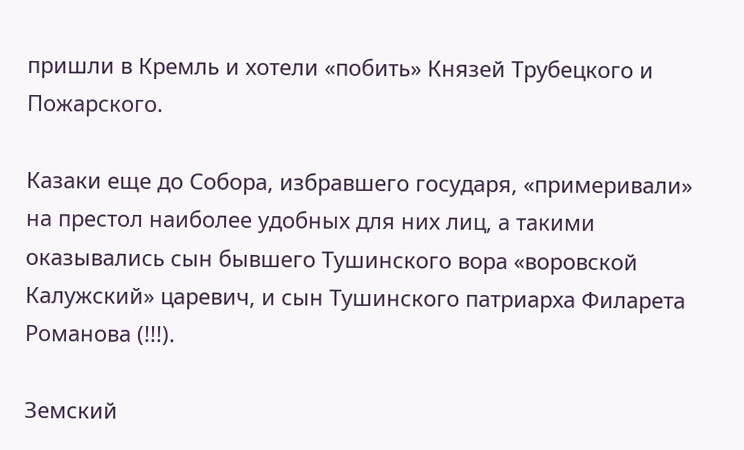пришли в Кремль и хотели «побить» Князей Трубецкого и Пожарского.

Казаки еще до Собора, избравшего государя, «примеривали» на престол наиболее удобных для них лиц, а такими оказывались сын бывшего Тушинского вора «воровской Калужский» царевич, и сын Тушинского патриарха Филарета Романова (!!!).

Земский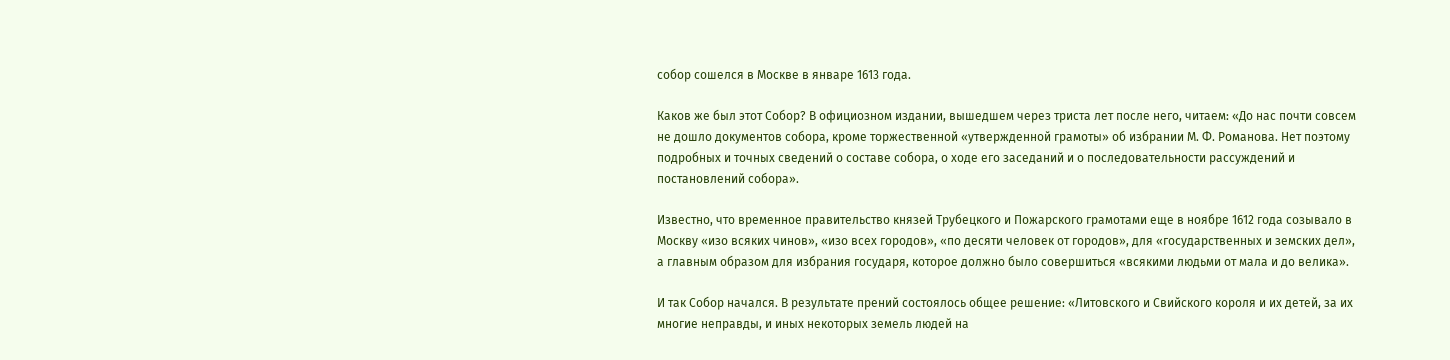собор сошелся в Москве в январе 1613 года.

Каков же был этот Собор? В официозном издании, вышедшем через триста лет после него, читаем: «До нас почти совсем не дошло документов собора, кроме торжественной «утвержденной грамоты» об избрании М. Ф. Романова. Нет поэтому подробных и точных сведений о составе собора, о ходе его заседаний и о последовательности рассуждений и постановлений собора».

Известно, что временное правительство князей Трубецкого и Пожарского грамотами еще в ноябре 1612 года созывало в Москву «изо всяких чинов», «изо всех городов», «по десяти человек от городов», для «государственных и земских дел», а главным образом для избрания государя, которое должно было совершиться «всякими людьми от мала и до велика».

И так Собор начался. В результате прений состоялось общее решение: «Литовского и Свийского короля и их детей, за их многие неправды, и иных некоторых земель людей на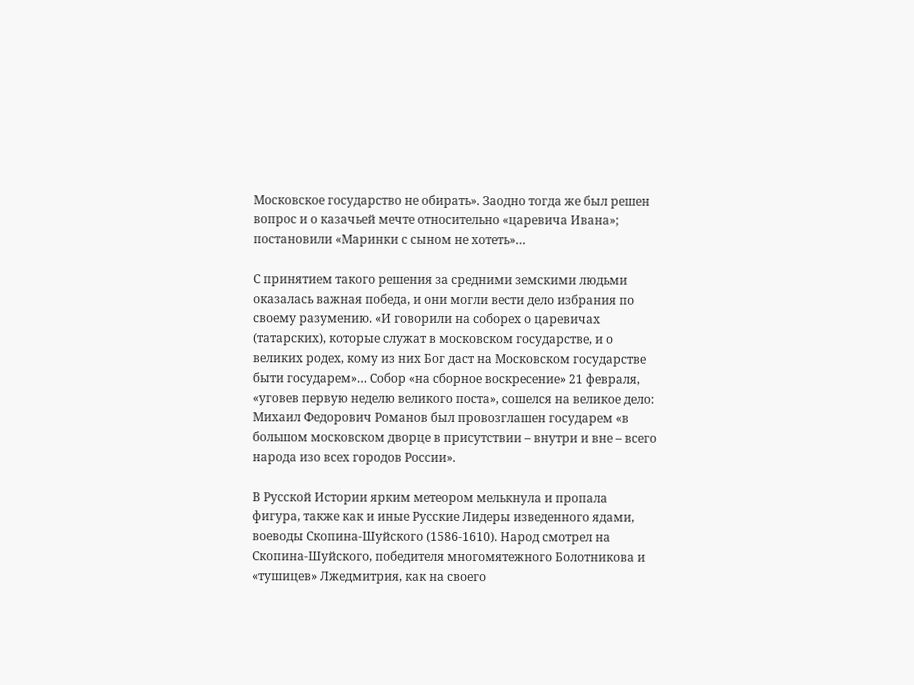Московское государство не обирать». Заодно тогда же был решен вопрос и о казачьей мечте относительно «царевича Ивана»; постановили «Маринки с сыном не хотеть»…

С принятием такого решения за средними земскими людьми оказалась важная победа, и они могли вести дело избрания по своему разумению. «И говорили на соборех о царевичах (татарских), которые служат в московском государстве, и о великих родех, кому из них Бог даст на Московском государстве быти государем»… Собор «на сборное воскресение» 21 февраля, «уговев первую неделю великого поста», сошелся на великое дело: Михаил Федорович Романов был провозглашен государем «в большом московском дворце в присутствии – внутри и вне – всего народа изо всех городов России».

В Русской Истории ярким метеором мелькнула и пропала фигура, также как и иные Русские Лидеры изведенного ядами, воеводы Скопина-Шуйского (1586-1610). Народ смотрел на Скопина-Шуйского, победителя многомятежного Болотникова и «тушицев» Лжедмитрия, как на своего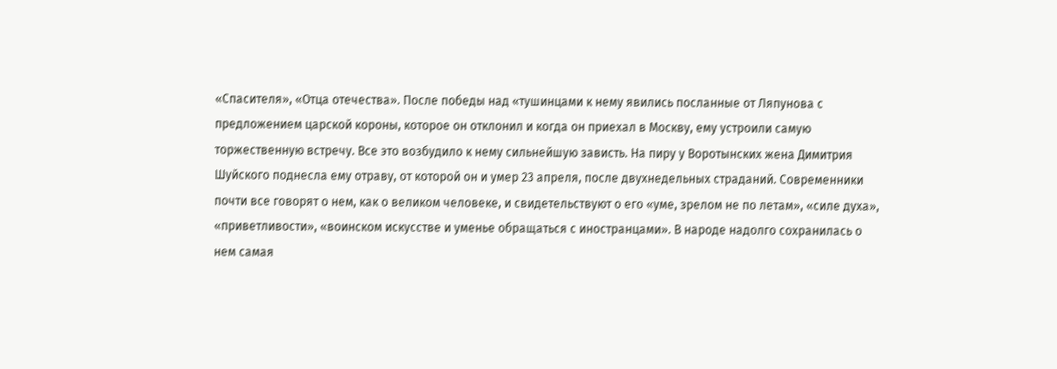«Спасителя», «Отца отечества». После победы над «тушинцами к нему явились посланные от Ляпунова с предложением царской короны, которое он отклонил и когда он приехал в Москву, ему устроили самую торжественную встречу. Все это возбудило к нему сильнейшую зависть. На пиру у Воротынских жена Димитрия Шуйского поднесла ему отраву, от которой он и умер 23 апреля, после двухнедельных страданий. Современники почти все говорят о нем, как о великом человеке, и свидетельствуют о его «уме, зрелом не по летам», «силе духа», «приветливости», «воинском искусстве и уменье обращаться с иностранцами». В народе надолго сохранилась о нем самая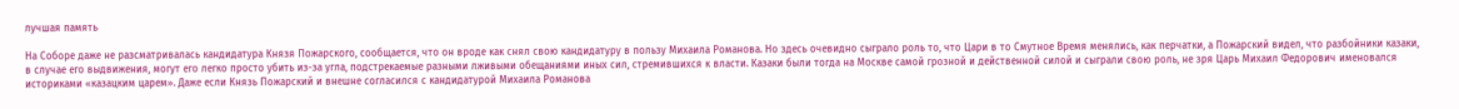лучшая память

На Соборе даже не разсматривалась кандидатура Князя Пожарского, сообщается, что он вроде как снял свою кандидатуру в пользу Михаила Романова. Но здесь очевидно сыграло роль то, что Цари в то Смутное Время менялись, как перчатки, а Пожарский видел, что разбойники казаки, в случае его выдвижения, могут его легко просто убить из-за угла, подстрекаемые разными лживыми обещаниями иных сил, стремившихся к власти. Казаки были тогда на Москве самой грозной и действенной силой и сыграли свою роль, не зря Царь Михаил Федорович именовался историками «казацким царем». Даже если Князь Пожарский и внешне согласился с кандидатурой Михаила Романова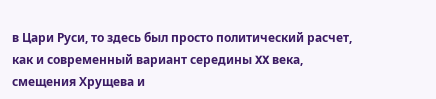в Цари Руси, то здесь был просто политический расчет, как и современный вариант середины XX века, смещения Хрущева и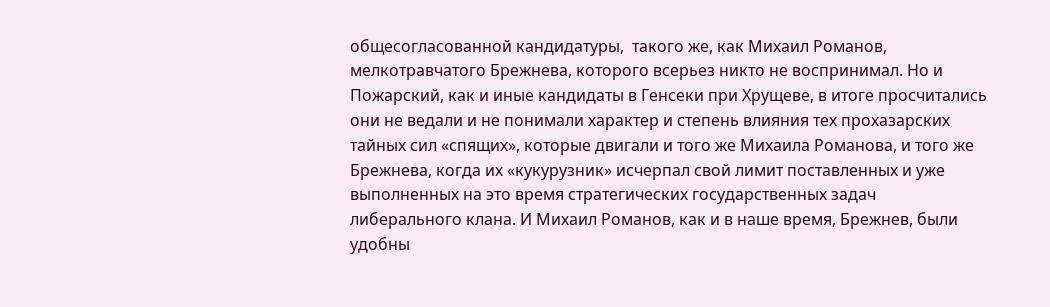общесогласованной кандидатуры,  такого же, как Михаил Романов, мелкотравчатого Брежнева, которого всерьез никто не воспринимал. Но и Пожарский, как и иные кандидаты в Генсеки при Хрущеве, в итоге просчитались они не ведали и не понимали характер и степень влияния тех прохазарских тайных сил «спящих», которые двигали и того же Михаила Романова, и того же Брежнева, когда их «кукурузник» исчерпал свой лимит поставленных и уже выполненных на это время стратегических государственных задач либерального клана. И Михаил Романов, как и в наше время, Брежнев, были удобны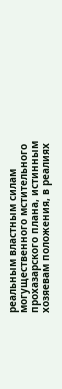реальным властным силам могущественного мстительного прохазарского плана, истинным хозяевам положения, в реалиях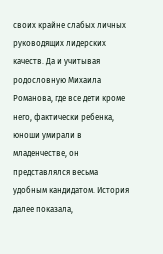своих крайне слабых личных руководящих лидерских качеств. Да и учитывая родословную Михаила Романова, где все дети кроме него, фактически ребенка, юноши умирали в младенчестве, он представлялся весьма удобным кандидатом. История далее показала,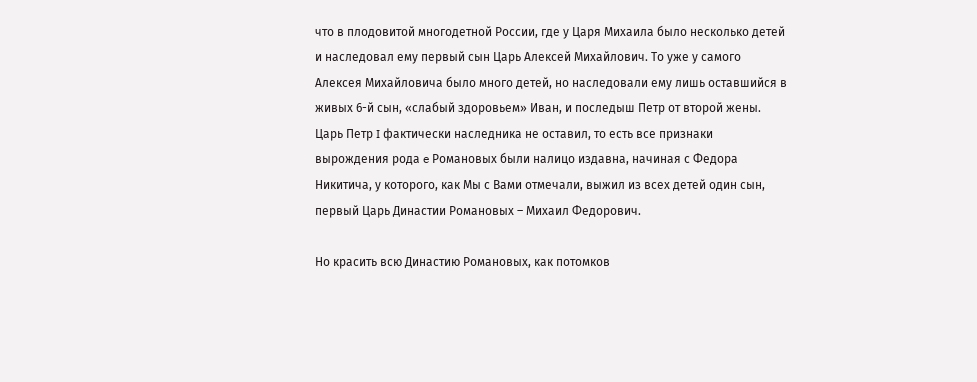что в плодовитой многодетной России, где у Царя Михаила было несколько детей и наследовал ему первый сын Царь Алексей Михайлович. То уже у самого Алексея Михайловича было много детей, но наследовали ему лишь оставшийся в живых 6-й сын, «слабый здоровьем» Иван, и последыш Петр от второй жены. Царь Петр I фактически наследника не оставил, то есть все признаки вырождения рода e Романовых были налицо издавна, начиная с Федора Никитича, у которого, как Мы с Вами отмечали, выжил из всех детей один сын, первый Царь Династии Романовых – Михаил Федорович.

Но красить всю Династию Романовых, как потомков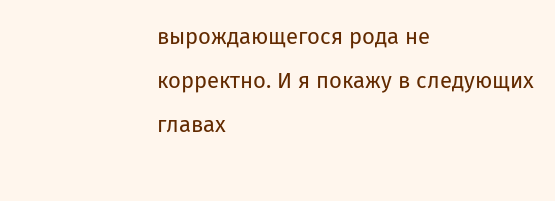вырождающегося рода не корректно. И я покажу в следующих главах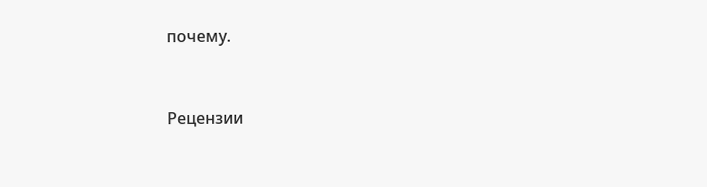почему.


Рецензии